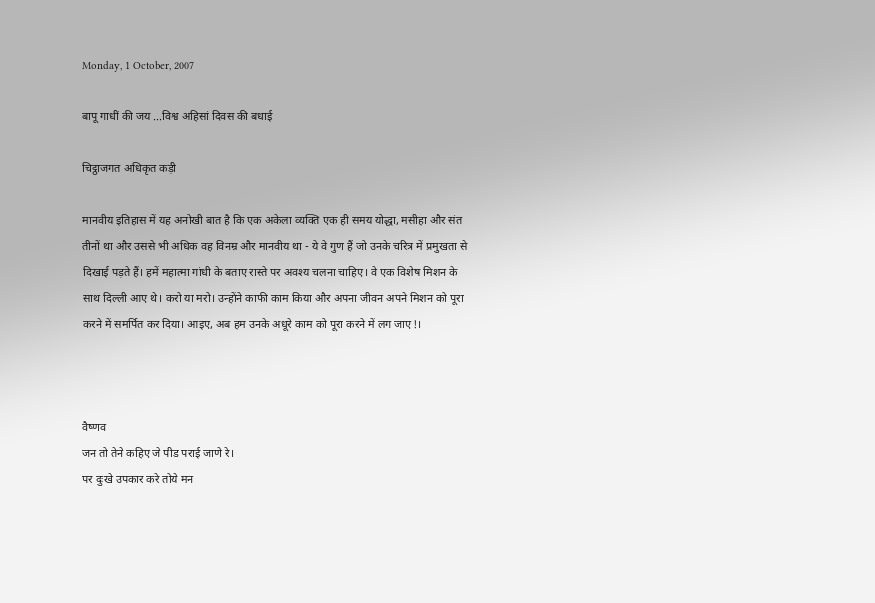Monday, 1 October, 2007

बापू गाधीं की जय ...विश्व अहिसां दिवस की बधाई

चिट्ठाजगत अधिकृत कड़ी

मानवीय इतिहास में यह अनोखी बात है कि एक अकेला व्यक्ति एक ही समय योद्धा, मसीहा और संत तीनों था और उससे भी अधिक वह विनम्र और मानवीय था - ये वे गुण हैं जो उनके चरित्र में प्रमुखता से दिखाई पड़ते हैं। हमें महात्मा गांधी के बताए रास्ते पर अवश्य चलना चाहिए। वे एक विशेष मिशन के साथ दिल्ली आए थे। करो या मरो। उन्होंने काफी काम किया और अपना जीवन अपने मिशन को पूरा करने में समर्पित कर दिया। आइए, अब हम उनके अधूरे काम को पूरा करने में लग जाए!।



वैष्णव
जन तो तेने कहिए जे पीड पराई जाणे रे।
पर दुःखे उपकार करे तोये मन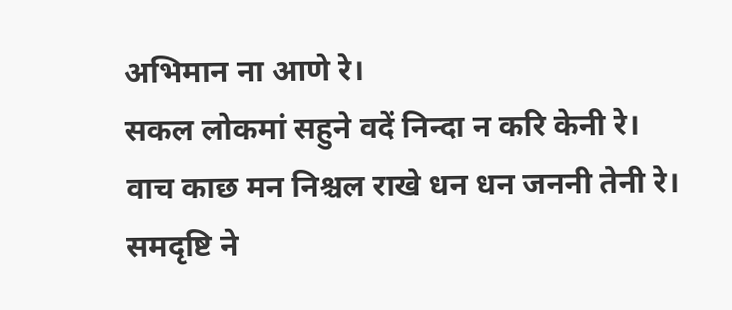अभिमान ना आणे रे।
सकल लोकमां सहुने वदें निन्दा न करि केनी रे।
वाच काछ मन निश्चल राखे धन धन जननी तेनी रे।
समदृष्टि ने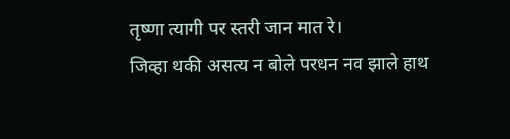तृष्णा त्यागी पर स्तरी जान मात रे।
जिव्हा थकी असत्य न बोले परधन नव झाले हाथ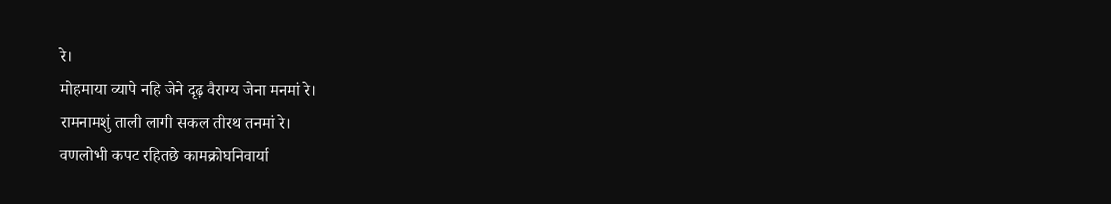रे।
मोहमाया व्यापे नहि जेने दृढ़ वैराग्य जेना मनमां रे।
रामनामशुं ताली लागी सकल तीरथ तनमां रे।
वणलोभी कपट रहितछे कामक्रोघनिवार्या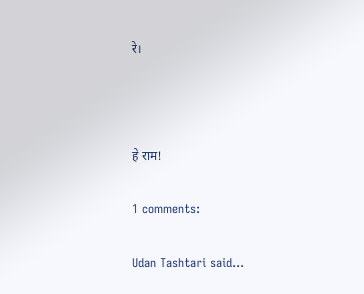रे।



हे राम!

1 comments:

Udan Tashtari said...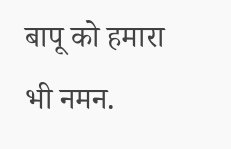बापू को हमारा भी नमन.